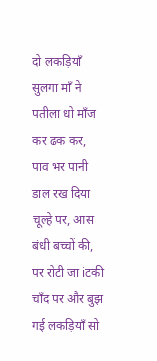दो लकड़ियाँ सुलगा माँ ने पतीला धो माँज कर ढक कर, पाव भर पानी डाल रख दिया चूल्हे पर, आस बंधी बच्चों की, पर रोटी जा iटकी चाँद पर और बुझ गई लकड़ियाँ सो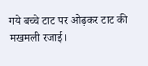गये बच्चे टाट पर ओढ़कर टाट की मखमली रजाई।